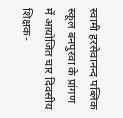स्वामी हरसेवानन्द पब्लिक स्कूल बनपुरवा के प्रांगण में आयोजित चार दिवसीय शिक्षक-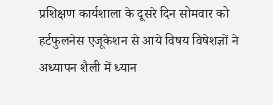प्रशिक्षण कार्यशाला के दूसरे दिन सोमवार को हर्टफुलनेस एजूकेशन से आये विषय विषेशज्ञों ने अध्यापन शैली में ध्यान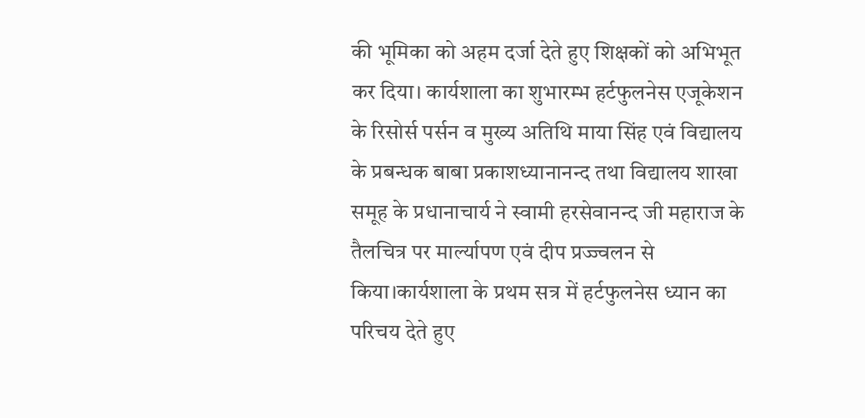की भूमिका को अहम दर्जा देते हुए शिक्षकों को अभिभूत कर दिया। कार्यशाला का शुभारम्भ हर्टफुलनेस एजूकेशन के रिसोर्स पर्सन व मुख्य अतिथि माया सिंह एवं विद्यालय के प्रबन्धक बाबा प्रकाशध्यानानन्द तथा विद्यालय शाखा समूह के प्रधानाचार्य ने स्वामी हरसेवानन्द जी महाराज के तैलचित्र पर मार्ल्यापण एवं दीप प्रज्ज्वलन से किया।कार्यशाला के प्रथम सत्र में हर्टफुलनेस ध्यान का परिचय देते हुए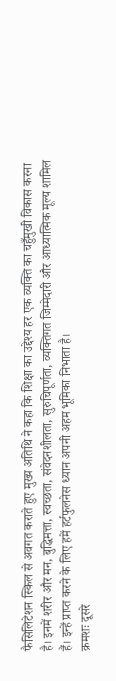फैसिलिटेशन स्किल से अवगत कराते हुए मुख्य अतिथि ने कहा कि शिक्षा का उद्देश्य हर एक व्यक्ति का चहुँमुखी विकास करना है। इनमें शरीर और मन, बुद्धिमत्ता, स्वच्छता, संवेदनशीलता, सुरुचिपूर्णता, व्यक्तिगत जिम्मेदारी और आध्यात्मिक मूल्य शामिल हैं। इन्हें प्राप्त करने के लिए हमें हर्टफुलनेस ध्यान अपनी अहम भूमिका निभाता है।
क्रमशः दूसरे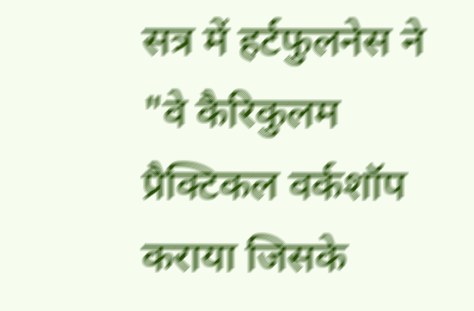सत्र में हर्टफुलनेस ने "वे कैरिकुलम प्रैक्टिकल वर्कशॉप कराया जिसके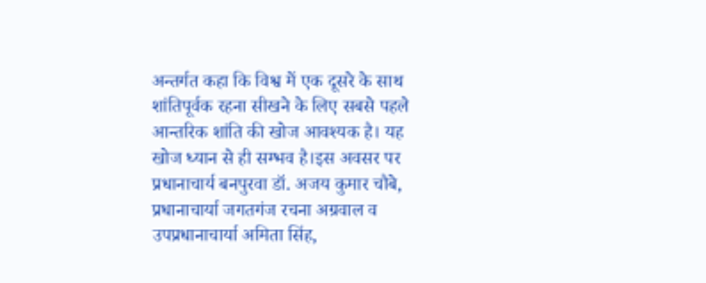अन्तर्गत कहा कि विश्व में एक दूसरे के साथ शांतिपूर्वक रहना सीखने के लिए सबसे पहले आन्तरिक शांति की खोज आवश्यक है। यह खोज ध्यान से ही सम्भव है।इस अवसर पर प्रधानाचार्य बनपुरवा डॉ. अजय कुमार चौबे, प्रधानाचार्या जगतगंज रचना अग्रवाल व उपप्रधानाचार्या अमिता सिंह,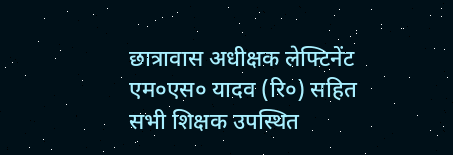छात्रावास अधीक्षक लेफ्टिनेंट एम०एस० यादव (रि०) सहित सभी शिक्षक उपस्थित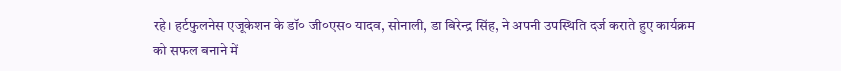रहे। हर्टफुलनेस एजूकेशन के डॉ० जी०एस० यादव, सोनाली, डा बिरेन्द्र सिंह, ने अपनी उपस्थिति दर्ज कराते हुए कार्यक्रम को सफल बनाने में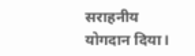सराहनीय योगदान दिया।